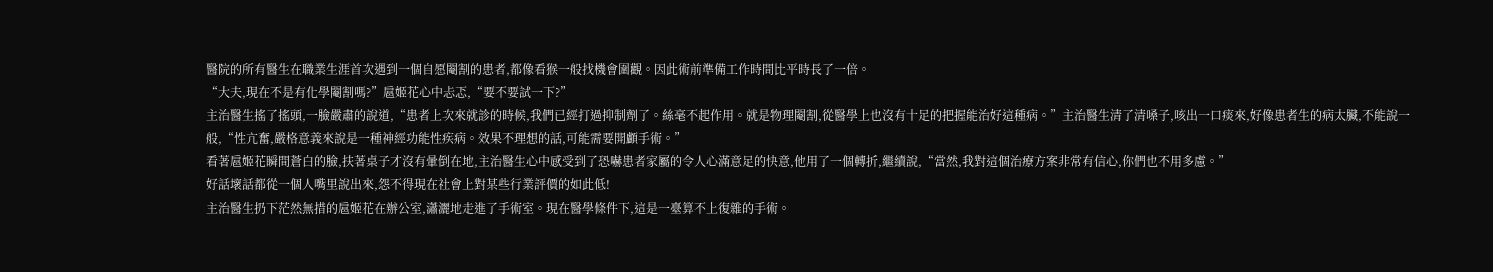醫院的所有醫生在職業生涯首次遇到一個自愿閹割的患者,都像看猴一般找機會圍觀。因此術前準備工作時間比平時長了一倍。
“大夫,現在不是有化學閹割嗎?”扈姬花心中忐忑,“要不要試一下?”
主治醫生搖了搖頭,一臉嚴肅的說道,“患者上次來就診的時候,我們已經打過抑制劑了。絲毫不起作用。就是物理閹割,從醫學上也沒有十足的把握能治好這種病。”主治醫生清了清嗓子,咳出一口痰來,好像患者生的病太臟,不能說一般,“性亢奮,嚴格意義來說是一種神經功能性疾病。效果不理想的話,可能需要開顱手術。”
看著扈姬花瞬間蒼白的臉,扶著桌子才沒有暈倒在地,主治醫生心中感受到了恐嚇患者家屬的令人心滿意足的快意,他用了一個轉折,繼續說,“當然,我對這個治療方案非常有信心,你們也不用多慮。”
好話壞話都從一個人嘴里說出來,怨不得現在社會上對某些行業評價的如此低!
主治醫生扔下茫然無措的扈姬花在辦公室,瀟灑地走進了手術室。現在醫學條件下,這是一臺算不上復雜的手術。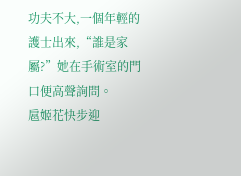功夫不大,一個年輕的護士出來,“誰是家屬?”她在手術室的門口便高聲詢問。
扈姬花快步迎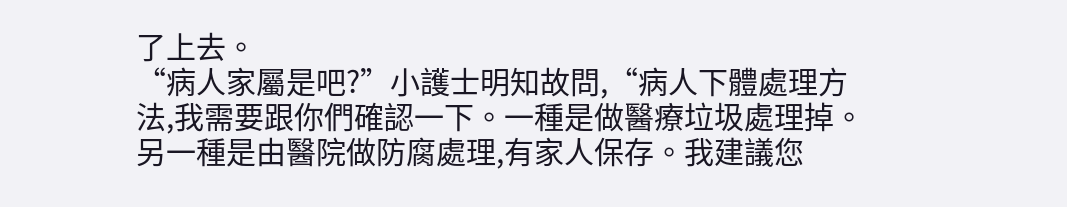了上去。
“病人家屬是吧?”小護士明知故問,“病人下體處理方法,我需要跟你們確認一下。一種是做醫療垃圾處理掉。另一種是由醫院做防腐處理,有家人保存。我建議您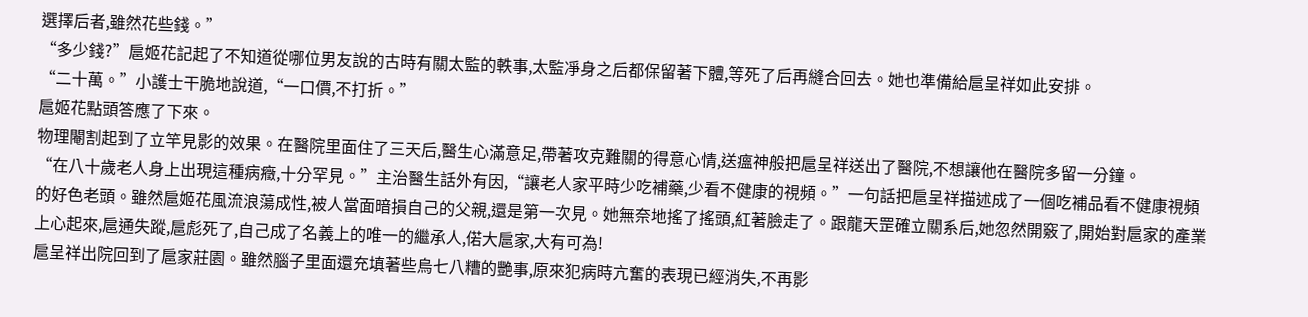選擇后者,雖然花些錢。”
“多少錢?”扈姬花記起了不知道從哪位男友說的古時有關太監的軼事,太監凈身之后都保留著下體,等死了后再縫合回去。她也準備給扈呈祥如此安排。
“二十萬。”小護士干脆地說道,“一口價,不打折。”
扈姬花點頭答應了下來。
物理閹割起到了立竿見影的效果。在醫院里面住了三天后,醫生心滿意足,帶著攻克難關的得意心情,送瘟神般把扈呈祥送出了醫院,不想讓他在醫院多留一分鐘。
“在八十歲老人身上出現這種病癥,十分罕見。”主治醫生話外有因,“讓老人家平時少吃補藥,少看不健康的視頻。”一句話把扈呈祥描述成了一個吃補品看不健康視頻的好色老頭。雖然扈姬花風流浪蕩成性,被人當面暗損自己的父親,還是第一次見。她無奈地搖了搖頭,紅著臉走了。跟龍天罡確立關系后,她忽然開竅了,開始對扈家的產業上心起來,扈通失蹤,扈彪死了,自己成了名義上的唯一的繼承人,偌大扈家,大有可為!
扈呈祥出院回到了扈家莊園。雖然腦子里面還充填著些烏七八糟的艷事,原來犯病時亢奮的表現已經消失,不再影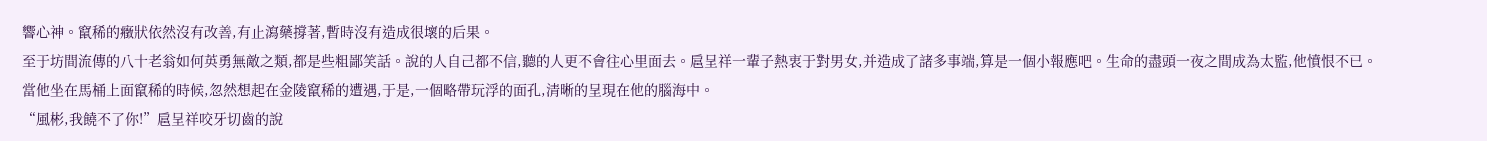響心神。竄稀的癥狀依然沒有改善,有止瀉藥撐著,暫時沒有造成很壞的后果。
至于坊間流傳的八十老翁如何英勇無敵之類,都是些粗鄙笑話。說的人自己都不信,聽的人更不會往心里面去。扈呈祥一輩子熱衷于對男女,并造成了諸多事端,算是一個小報應吧。生命的盡頭一夜之間成為太監,他憤恨不已。
當他坐在馬桶上面竄稀的時候,忽然想起在金陵竄稀的遭遇,于是,一個略帶玩浮的面孔,清晰的呈現在他的腦海中。
“風彬,我饒不了你!”扈呈祥咬牙切齒的說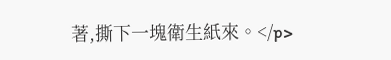著,撕下一塊衛生紙來。</p>